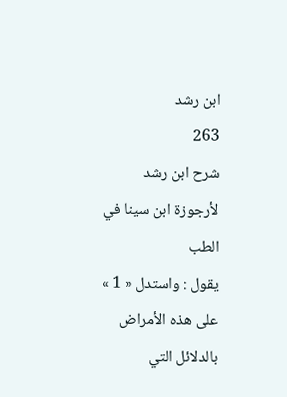ابن رشد
263
شرح ابن رشد لأرجوزة ابن سينا في الطب
يقول : واستدل « 1 » على هذه الأمراض بالدلائل التي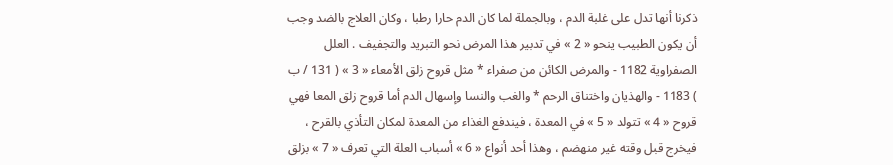ذكرنا أنها تدل على غلبة الدم ، وبالجملة لما كان الدم حارا رطبا ، وكان العلاج بالضد وجب أن يكون الطبيب ينحو « 2 » في تدبير هذا المرض نحو التبريد والتجفيف . العلل الصفراوية 1182 - والمرض الكائن من صفراء * مثل قروح زلق الأمعاء « 3 » ( 131 / ب ) 1183 - والهذيان واختناق الرحم * والغب والنسا وإسهال الدم أما قروح زلق المعا فهي قروح « 4 » تتولد « 5 » في المعدة ، فيندفع الغذاء من المعدة لمكان التأذي بالقرح ، فيخرج قبل وقته غير منهضم ، وهذا أحد أنواع « 6 » أسباب العلة التي تعرف « 7 » بزلق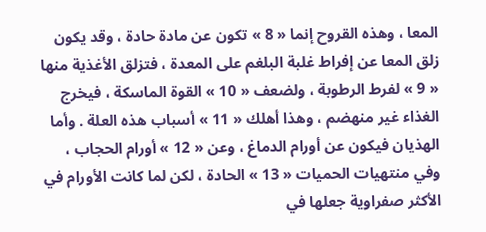المعا ، وهذه القروح إنما « 8 » تكون عن مادة حادة ، وقد يكون زلق المعا عن إفراط غلبة البلغم على المعدة ، فتزلق الأغذية منها « 9 » لفرط الرطوبة ، ولضعف « 10 » القوة الماسكة ، فيخرج الغذاء غير منهضم ، وهذا أهلك « 11 » أسباب هذه العلة . وأما الهذيان فيكون عن أورام الدماغ ، وعن « 12 » أورام الحجاب ، وفي منتهيات الحميات « 13 » الحادة ، لكن لما كانت الأورام في الأكثر صفراوية جعلها في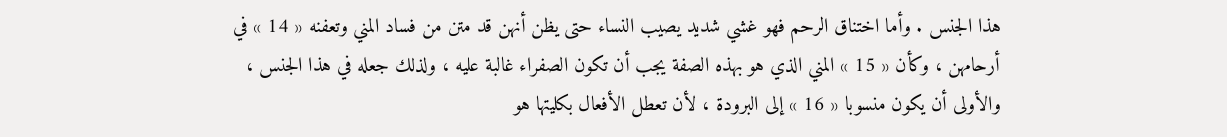هذا الجنس . وأما اختناق الرحم فهو غشي شديد يصيب النساء حتى يظن أنهن قد متن من فساد المني وتعفنه « 14 » في أرحامهن ، وكأن « 15 » المني الذي هو بهذه الصفة يجب أن تكون الصفراء غالبة عليه ، ولذلك جعله في هذا الجنس ، والأولى أن يكون منسوبا « 16 » إلى البرودة ، لأن تعطل الأفعال بكليتها هو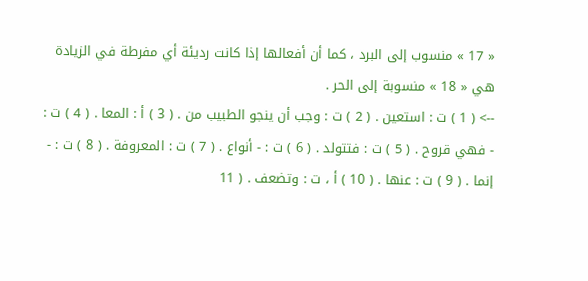« 17 » منسوب إلى البرد ، كما أن أفعالها إذا كانت رديئة أي مفرطة في الزيادة هي « 18 » منسوبة إلى الحر .
--> ( 1 ) ت : استعين . ( 2 ) ت : وجب أن ينجو الطبيب من . ( 3 ) أ : المعا . ( 4 ) ت : - فهي قروح . ( 5 ) ت : فتتولد . ( 6 ) ت : - أنواع . ( 7 ) ت : المعروفة . ( 8 ) ت : - إنما . ( 9 ) ت : عنها . ( 10 ) أ ، ت : وتضعف . ( 11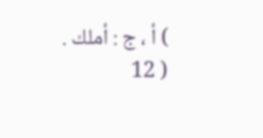) أ ، ج : أملك . ( 12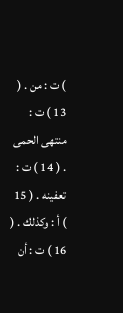) ت : من . ( 13 ) ت : منتهى الحمى . ( 14 ) ت : تعفينه . ( 15 ) أ : وكذلك . ( 16 ) ت : أن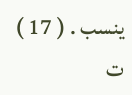ينسب . ( 17 ) ت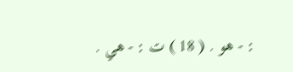: - هو . ( 18 ) ت : - هي .